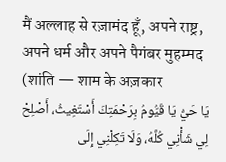मैं अल्लाह से रज़ामंद हूँ, अपने राष्ट्र, अपने धर्म और अपने पैगंबर मुहम्मद (शांति — शाम के अज़कार
يَا حَيُّ يَا قَيُّومُ بِرَحْمَتِكَ أَسْتَغِيثُ، أَصْلِحْ لِي شَأْنِي كُلَّهُ، وَلَا تَكِلْنِي إِلَى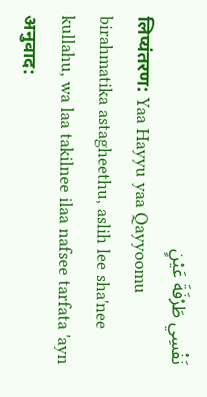نَفْسِي طَرْفَةَ عَيْنٍ
लिप्यंतरण: Yaa Hayyu yaa Qayyoomu birahmatika astagheethu, aslih lee sha'nee kullahu, wa laa takilnee ilaa nafsee tarfata 'ayn
अनुवाद: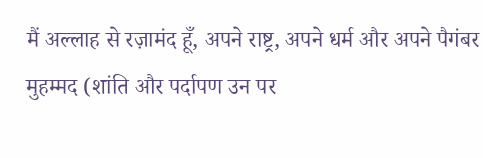मैं अल्लाह से रज़ामंद हूँ, अपने राष्ट्र, अपने धर्म और अपने पैगंबर मुहम्मद (शांति और पर्दापण उन पर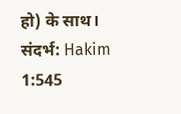हो) के साथ।
संदर्भ: Hakim 1:545